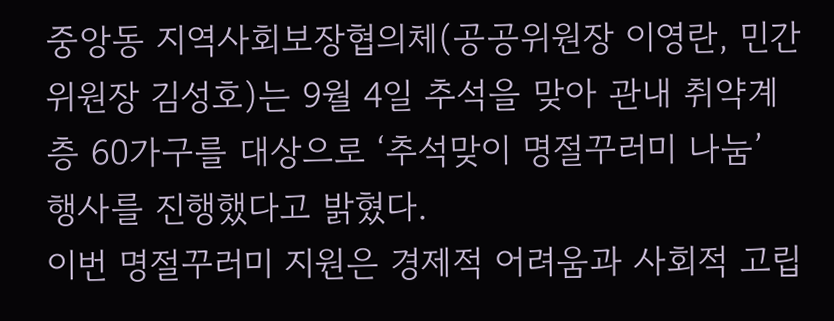중앙동 지역사회보장협의체(공공위원장 이영란, 민간위원장 김성호)는 9월 4일 추석을 맞아 관내 취약계층 60가구를 대상으로 ‘추석맞이 명절꾸러미 나눔’ 행사를 진행했다고 밝혔다.
이번 명절꾸러미 지원은 경제적 어려움과 사회적 고립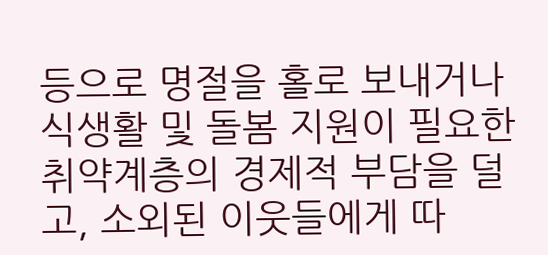등으로 명절을 홀로 보내거나 식생활 및 돌봄 지원이 필요한 취약계층의 경제적 부담을 덜고, 소외된 이웃들에게 따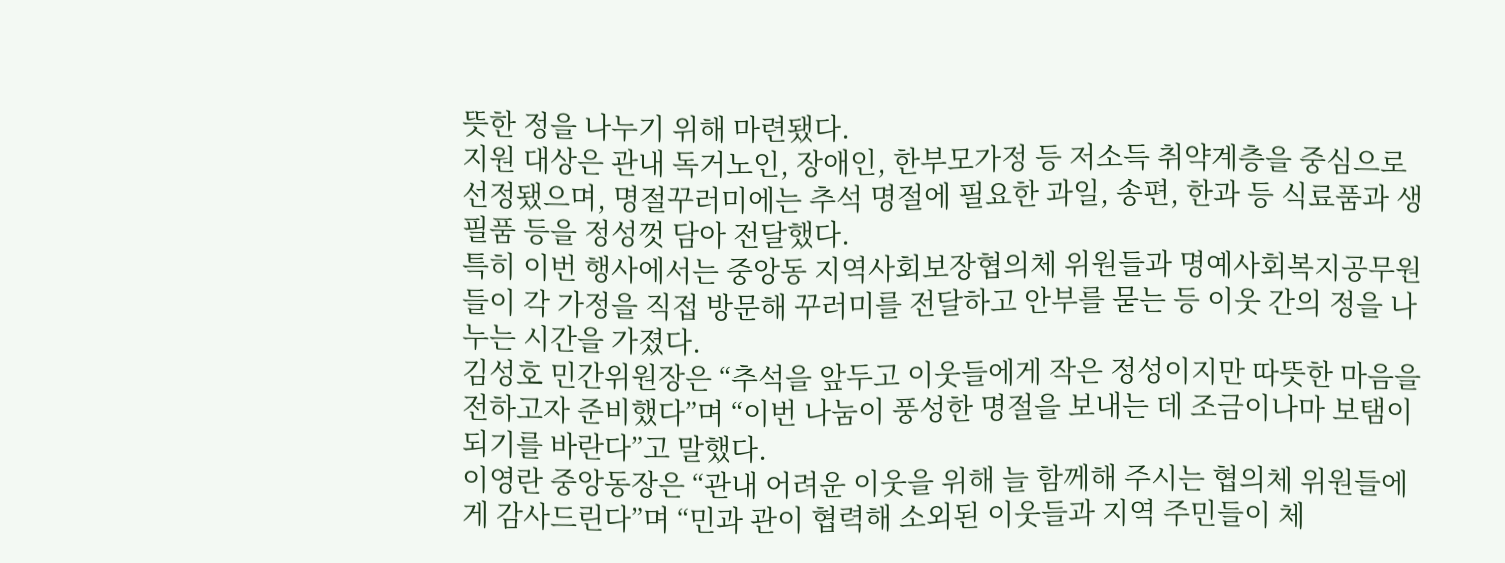뜻한 정을 나누기 위해 마련됐다.
지원 대상은 관내 독거노인, 장애인, 한부모가정 등 저소득 취약계층을 중심으로 선정됐으며, 명절꾸러미에는 추석 명절에 필요한 과일, 송편, 한과 등 식료품과 생필품 등을 정성껏 담아 전달했다.
특히 이번 행사에서는 중앙동 지역사회보장협의체 위원들과 명예사회복지공무원들이 각 가정을 직접 방문해 꾸러미를 전달하고 안부를 묻는 등 이웃 간의 정을 나누는 시간을 가졌다.
김성호 민간위원장은 “추석을 앞두고 이웃들에게 작은 정성이지만 따뜻한 마음을 전하고자 준비했다”며 “이번 나눔이 풍성한 명절을 보내는 데 조금이나마 보탬이 되기를 바란다”고 말했다.
이영란 중앙동장은 “관내 어려운 이웃을 위해 늘 함께해 주시는 협의체 위원들에게 감사드린다”며 “민과 관이 협력해 소외된 이웃들과 지역 주민들이 체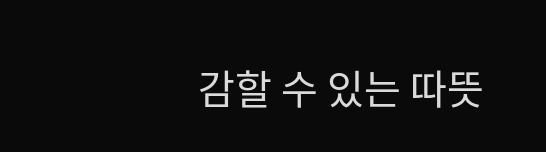감할 수 있는 따뜻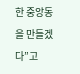한 중앙동을 만들겠다”고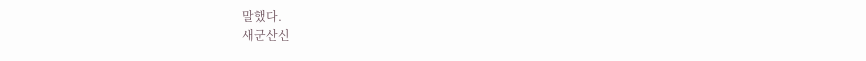말했다.
새군산신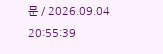문 / 2026.09.04 20:55:39